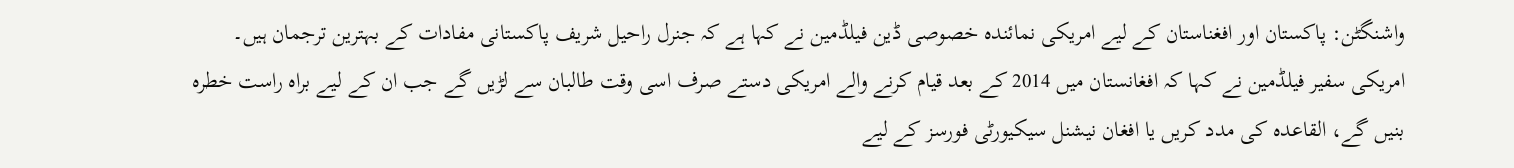واشنگٹن: پاکستان اور افغناستان کے لیے امریکی نمائندہ خصوصی ڈین فیلڈمین نے کہا ہے کہ جنرل راحیل شریف پاکستانی مفادات کے بہترین ترجمان ہیں۔
امریکی سفیر فیلڈمین نے کہا کہ افغانستان میں 2014 کے بعد قیام کرنے والے امریکی دستے صرف اسی وقت طالبان سے لڑیں گے جب ان کے لیے براہ راست خطرہ بنیں گے، القاعدہ کی مدد کریں یا افغان نیشنل سیکیورٹی فورسز کے لیے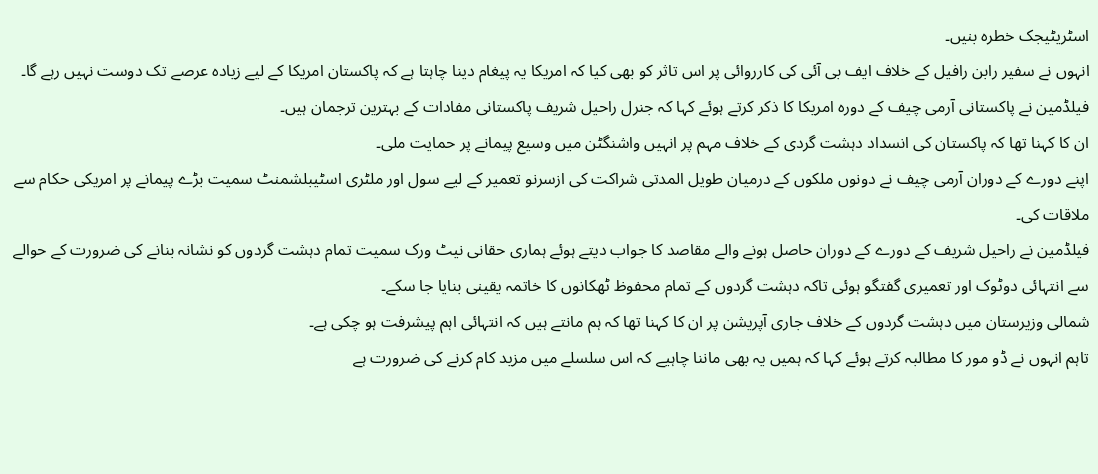اسٹریٹیجک خطرہ بنیں۔
انہوں نے سفیر رابن رافیل کے خلاف ایف بی آئی کی کارروائی پر اس تاثر کو بھی کیا کہ امریکا یہ پیغام دینا چاہتا ہے کہ پاکستان امریکا کے لیے زیادہ عرصے تک دوست نہیں رہے گا۔
فیلڈمین نے پاکستانی آرمی چیف کے دورہ امریکا کا ذکر کرتے ہوئے کہا کہ جنرل راحیل شریف پاکستانی مفادات کے بہترین ترجمان ہیں۔
ان کا کہنا تھا کہ پاکستان کی انسداد دہشت گردی کے خلاف مہم پر انہیں واشنگٹن میں وسیع پیمانے پر حمایت ملی۔
اپنے دورے کے دوران آرمی چیف نے دونوں ملکوں کے درمیان طویل المدتی شراکت کی ازسرنو تعمیر کے لیے سول اور ملٹری اسٹیبلشمنٹ سمیت بڑے پیمانے پر امریکی حکام سے ملاقات کی۔
فیلڈمین نے راحیل شریف کے دورے کے دوران حاصل ہونے والے مقاصد کا جواب دیتے ہوئے ہماری حقانی نیٹ ورک سمیت تمام دہشت گردوں کو نشانہ بنانے کی ضرورت کے حوالے سے انتہائی دوٹوک اور تعمیری گفتگو ہوئی تاکہ دہشت گردوں کے تمام محفوظ ٹھکانوں کا خاتمہ یقینی بنایا جا سکے۔
شمالی وزیرستان میں دہشت گردوں کے خلاف جاری آپریشن پر ان کا کہنا تھا کہ ہم مانتے ہیں کہ انتہائی اہم پیشرفت ہو چکی ہے۔
تاہم انہوں نے ڈو مور کا مطالبہ کرتے ہوئے کہا کہ ہمیں یہ بھی ماننا چاہیے کہ اس سلسلے میں مزید کام کرنے کی ضرورت ہے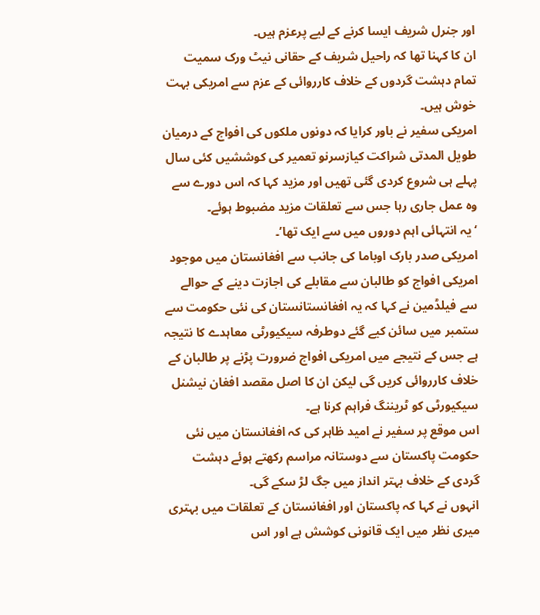اور جنرل شریف ایسا کرنے کے لیے پرعزم ہیں۔
ان کا کہنا تھا کہ راحیل شریف کے حقانی نیٹ ورک سمیت تمام دہشت گردوں کے خلاف کارروائی کے عزم سے امریکی بہت خوش ہیں۔
امریکی سفیر نے باور کرایا کہ دونوں ملکوں کی افواج کے درمیان طویل المدتی شراکت کیازسرنو تعمیر کی کوششیں کئی سال پہلے ہی شروع کردی گئی تھیں اور مزید کہا کہ اس دورے سے وہ عمل جاری رہا جس سے تعلقات مزید مضبوط ہوئے۔
‘یہ انتہائی اہم دوروں میں سے ایک تھا’۔
امریکی صدر بارک اوباما کی جانب سے افغانستان میں موجود امریکی افواج کو طالبان سے مقابلے کی اجازت دینے کے حوالے سے فیلڈمین نے کہا کہ یہ افغانستانستان کی نئی حکومت سے ستمبر میں سائن کیے گئے دوطرفہ سیکیورٹی معاہدے کا نتیجہ ہے جس کے نتیجے میں امریکی افواج ضرورت پڑنے پر طالبان کے خلاف کارروائی کریں گی لیکن ان کا اصل مقصد افغان نیشنل سیکیورٹی کو ٹریننگ فراہم کرنا ہے۔
اس موقع پر سفیر نے امید ظاہر کی کہ افغانستان میں نئی حکومت پاکستان سے دوستانہ مراسم رکھتے ہوئے دہشت گردی کے خلاف بہتر انداز میں جگ لڑ سکے گی۔
انہوں نے کہا کہ پاکستان اور افغانستان کے تعلقات میں بہتری میری نظر میں ایک قانونی کوشش ہے اور اس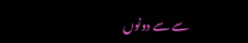سے سے دونوں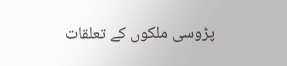پڑوسی ملکوں کے تعلقات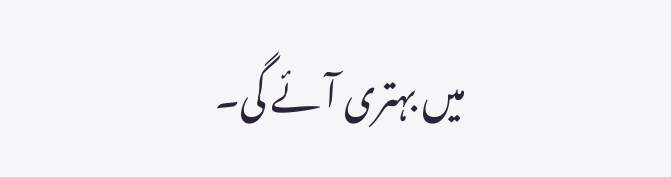میں بہتری آئے گی۔